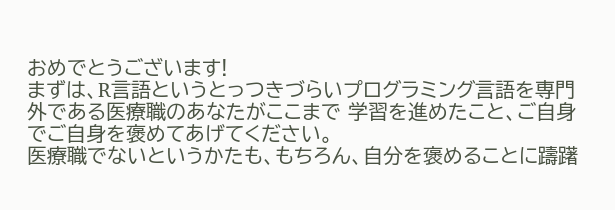おめでとうございます!
まずは、R言語というとっつきづらいプログラミング言語を専門外である医療職のあなたがここまで 学習を進めたこと、ご自身でご自身を褒めてあげてください。
医療職でないというかたも、もちろん、自分を褒めることに躊躇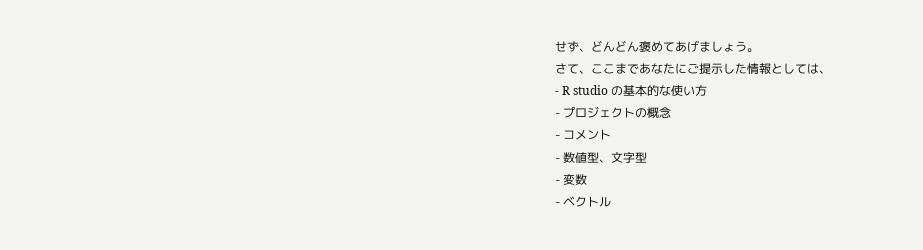せず、どんどん褒めてあげましょう。
さて、ここまであなたにご提示した情報としては、
- R studio の基本的な使い方
- プロジェクトの概念
- コメント
- 数値型、文字型
- 変数
- ベクトル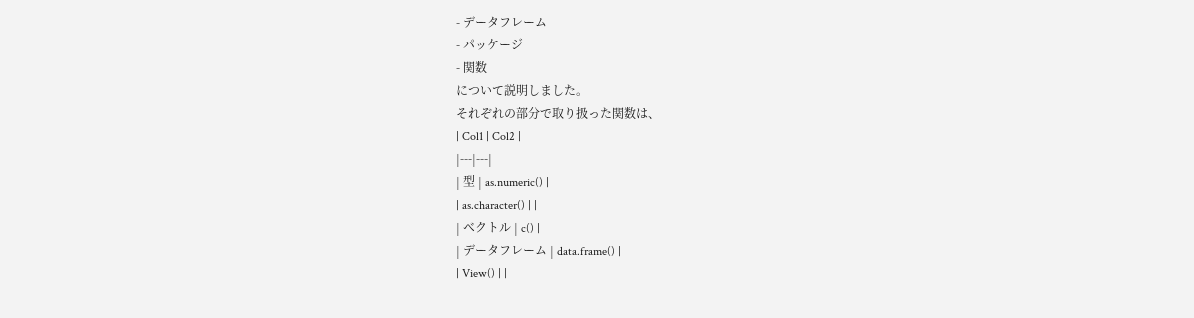- データフレーム
- パッケージ
- 関数
について説明しました。
それぞれの部分で取り扱った関数は、
| Col1 | Col2 |
|---|---|
| 型 | as.numeric() |
| as.character() | |
| ベクトル | c() |
| データフレーム | data.frame() |
| View() | |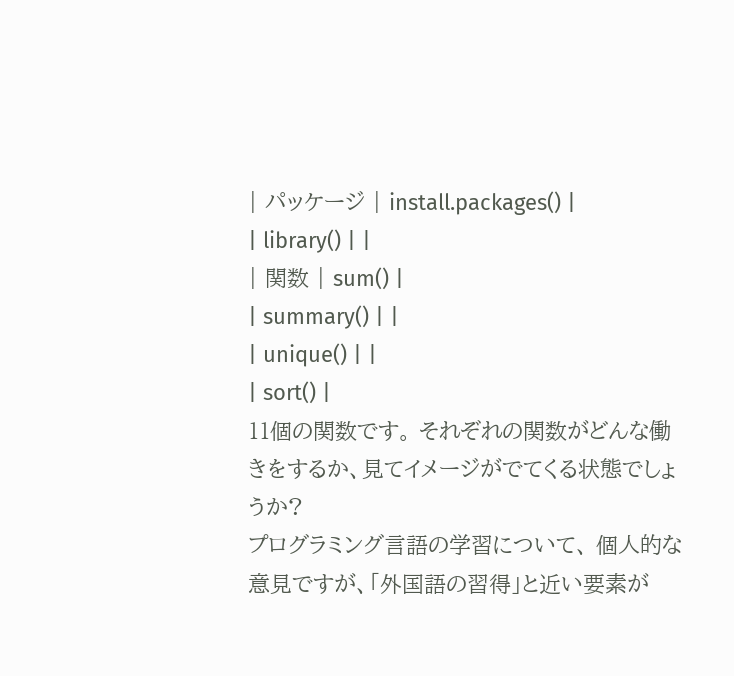| パッケージ | install.packages() |
| library() | |
| 関数 | sum() |
| summary() | |
| unique() | |
| sort() |
11個の関数です。 それぞれの関数がどんな働きをするか、見てイメージがでてくる状態でしょうか?
プログラミング言語の学習について、 個人的な意見ですが、「外国語の習得」と近い要素が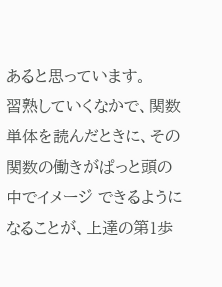あると思っています。
習熟していくなかで、関数単体を読んだときに、その関数の働きがぱっと頭の中でイメージ できるようになることが、上達の第1歩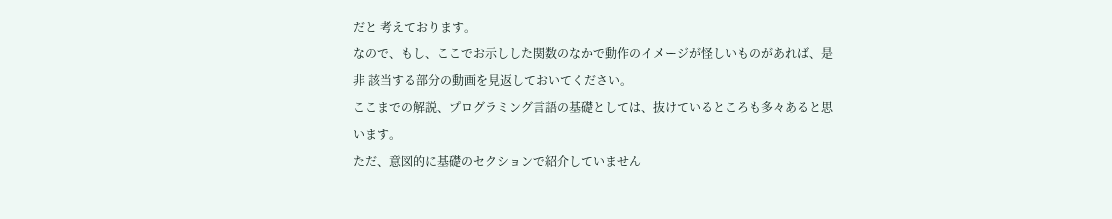だと 考えております。
なので、もし、ここでお示しした関数のなかで動作のイメージが怪しいものがあれば、是非 該当する部分の動画を見返しておいてください。
ここまでの解説、プログラミング言語の基礎としては、抜けているところも多々あると思います。
ただ、意図的に基礎のセクションで紹介していません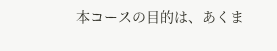本コースの目的は、あくま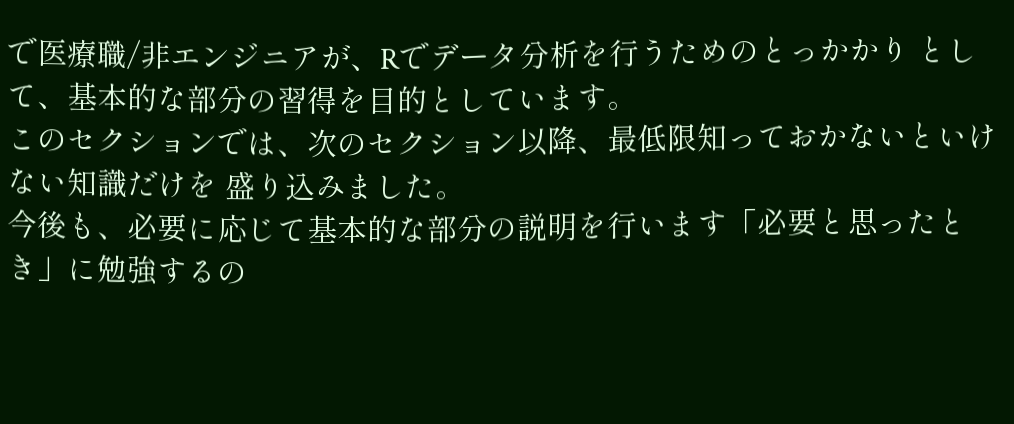で医療職/非エンジニアが、Rでデータ分析を行うためのとっかかり として、基本的な部分の習得を目的としています。
このセクションでは、次のセクション以降、最低限知っておかないといけない知識だけを 盛り込みました。
今後も、必要に応じて基本的な部分の説明を行います「必要と思ったとき」に勉強するの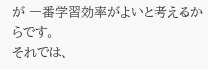が 一番学習効率がよいと考えるからです。
それでは、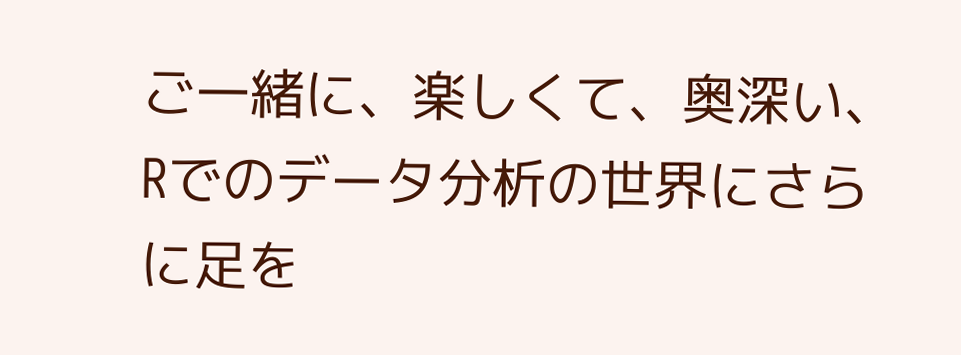ご一緒に、楽しくて、奥深い、Rでのデータ分析の世界にさらに足を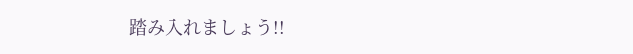踏み入れましょう!!